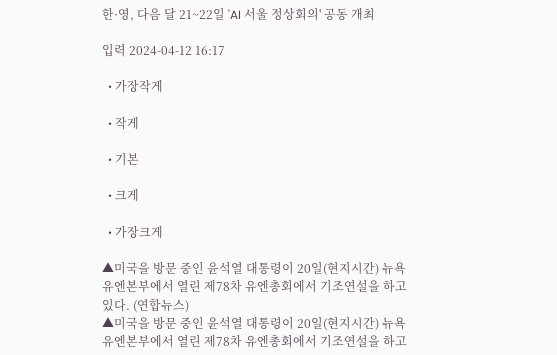한·영, 다음 달 21~22일 'AI 서울 정상회의' 공동 개최

입력 2024-04-12 16:17

  • 가장작게

  • 작게

  • 기본

  • 크게

  • 가장크게

▲미국을 방문 중인 윤석열 대통령이 20일(현지시간) 뉴욕 유엔본부에서 열린 제78차 유엔총회에서 기조연설을 하고 있다. (연합뉴스)
▲미국을 방문 중인 윤석열 대통령이 20일(현지시간) 뉴욕 유엔본부에서 열린 제78차 유엔총회에서 기조연설을 하고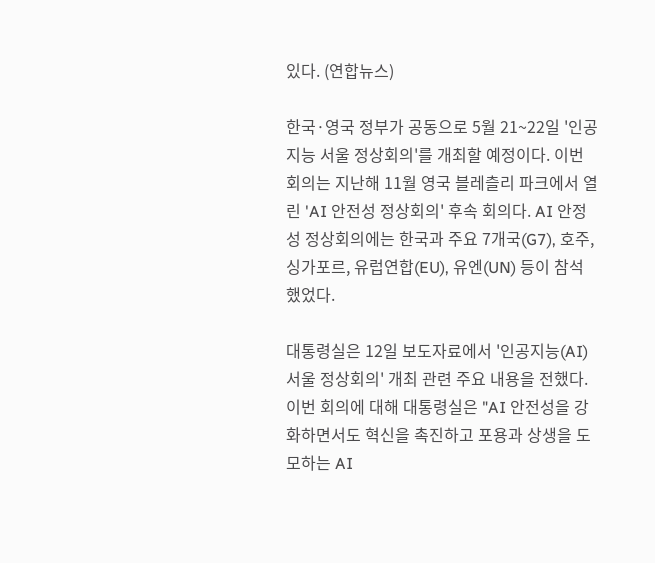있다. (연합뉴스)

한국·영국 정부가 공동으로 5월 21~22일 '인공지능 서울 정상회의'를 개최할 예정이다. 이번 회의는 지난해 11월 영국 블레츨리 파크에서 열린 'AI 안전성 정상회의' 후속 회의다. AI 안정성 정상회의에는 한국과 주요 7개국(G7), 호주, 싱가포르, 유럽연합(EU), 유엔(UN) 등이 참석했었다.

대통령실은 12일 보도자료에서 '인공지능(AI) 서울 정상회의' 개최 관련 주요 내용을 전했다. 이번 회의에 대해 대통령실은 "AI 안전성을 강화하면서도 혁신을 촉진하고 포용과 상생을 도모하는 AI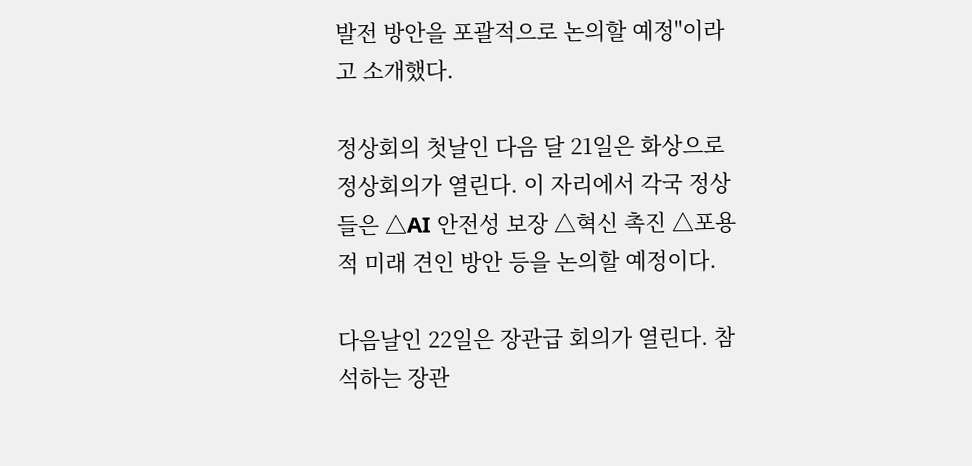발전 방안을 포괄적으로 논의할 예정"이라고 소개했다.

정상회의 첫날인 다음 달 21일은 화상으로 정상회의가 열린다. 이 자리에서 각국 정상들은 △AI 안전성 보장 △혁신 촉진 △포용적 미래 견인 방안 등을 논의할 예정이다.

다음날인 22일은 장관급 회의가 열린다. 참석하는 장관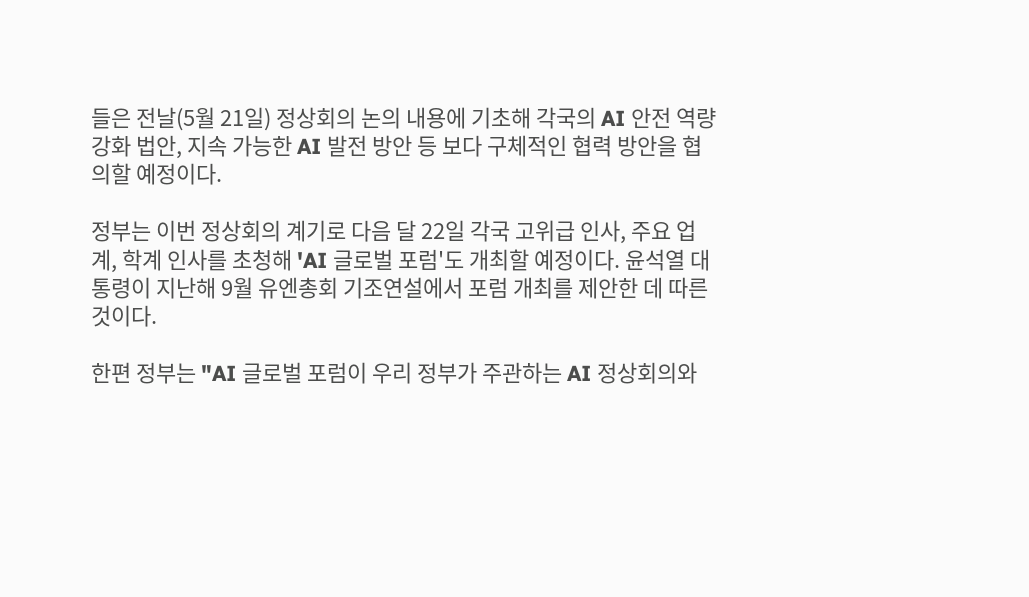들은 전날(5월 21일) 정상회의 논의 내용에 기초해 각국의 AI 안전 역량 강화 법안, 지속 가능한 AI 발전 방안 등 보다 구체적인 협력 방안을 협의할 예정이다.

정부는 이번 정상회의 계기로 다음 달 22일 각국 고위급 인사, 주요 업계, 학계 인사를 초청해 'AI 글로벌 포럼'도 개최할 예정이다. 윤석열 대통령이 지난해 9월 유엔총회 기조연설에서 포럼 개최를 제안한 데 따른 것이다.

한편 정부는 "AI 글로벌 포럼이 우리 정부가 주관하는 AI 정상회의와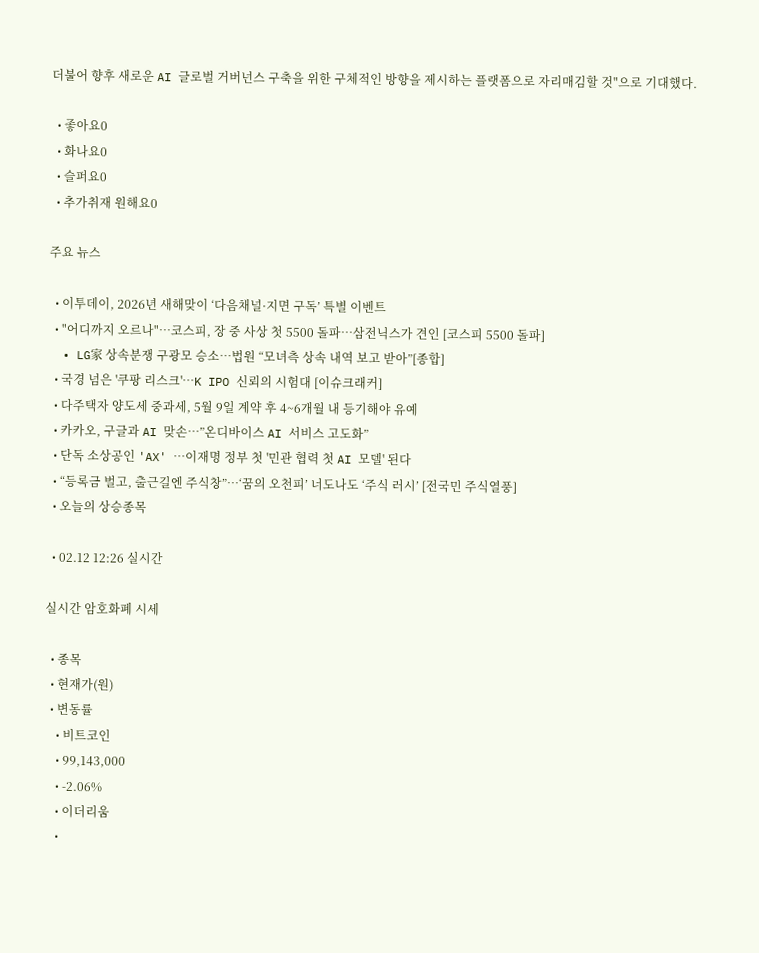더불어 향후 새로운 AI 글로벌 거버넌스 구축을 위한 구체적인 방향을 제시하는 플랫폼으로 자리매김할 것"으로 기대했다.

  • 좋아요0
  • 화나요0
  • 슬퍼요0
  • 추가취재 원해요0

주요 뉴스

  • 이투데이, 2026년 새해맞이 ‘다음채널·지면 구독’ 특별 이벤트
  • "어디까지 오르나"…코스피, 장 중 사상 첫 5500 돌파…삼전닉스가 견인 [코스피 5500 돌파]
  • LG家 상속분쟁 구광모 승소…법원 “모녀측 상속 내역 보고 받아”[종합]
  • 국경 넘은 '쿠팡 리스크'…K IPO 신뢰의 시험대 [이슈크래커]
  • 다주택자 양도세 중과세, 5월 9일 계약 후 4~6개월 내 등기해야 유예
  • 카카오, 구글과 AI 맞손…”온디바이스 AI 서비스 고도화”
  • 단독 소상공인 'AX' ⋯이재명 정부 첫 '민관 협력 첫 AI 모델' 된다
  • “등록금 벌고, 출근길엔 주식창”…‘꿈의 오천피’ 너도나도 ‘주식 러시’ [전국민 주식열풍]
  • 오늘의 상승종목

  • 02.12 12:26 실시간

실시간 암호화폐 시세

  • 종목
  • 현재가(원)
  • 변동률
    • 비트코인
    • 99,143,000
    • -2.06%
    • 이더리움
    •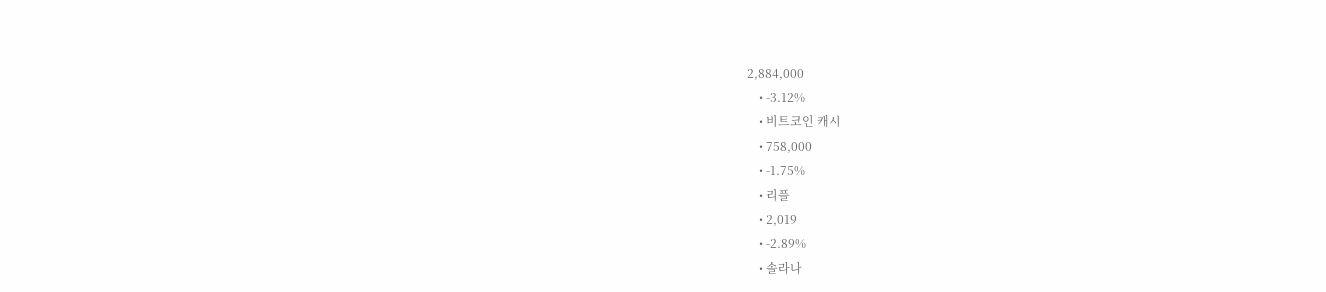2,884,000
    • -3.12%
    • 비트코인 캐시
    • 758,000
    • -1.75%
    • 리플
    • 2,019
    • -2.89%
    • 솔라나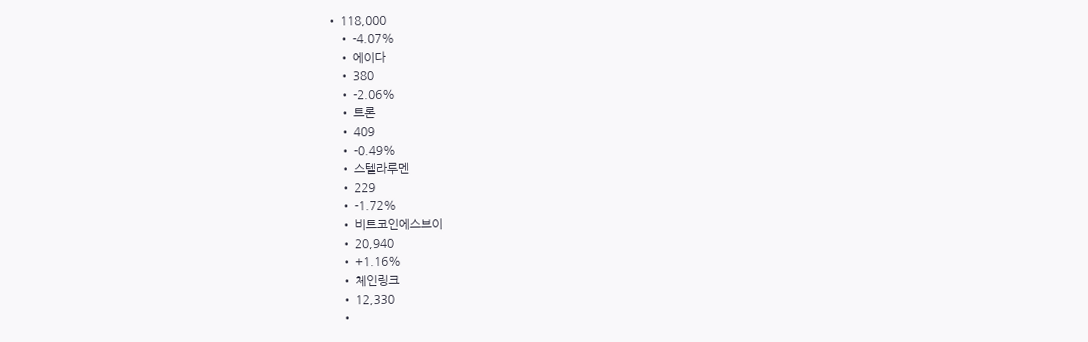• 118,000
    • -4.07%
    • 에이다
    • 380
    • -2.06%
    • 트론
    • 409
    • -0.49%
    • 스텔라루멘
    • 229
    • -1.72%
    • 비트코인에스브이
    • 20,940
    • +1.16%
    • 체인링크
    • 12,330
    •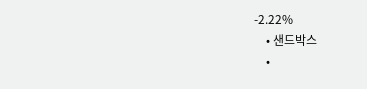-2.22%
    • 샌드박스
    •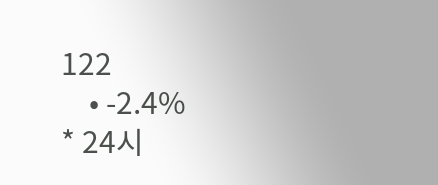122
    • -2.4%
* 24시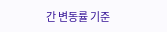간 변동률 기준